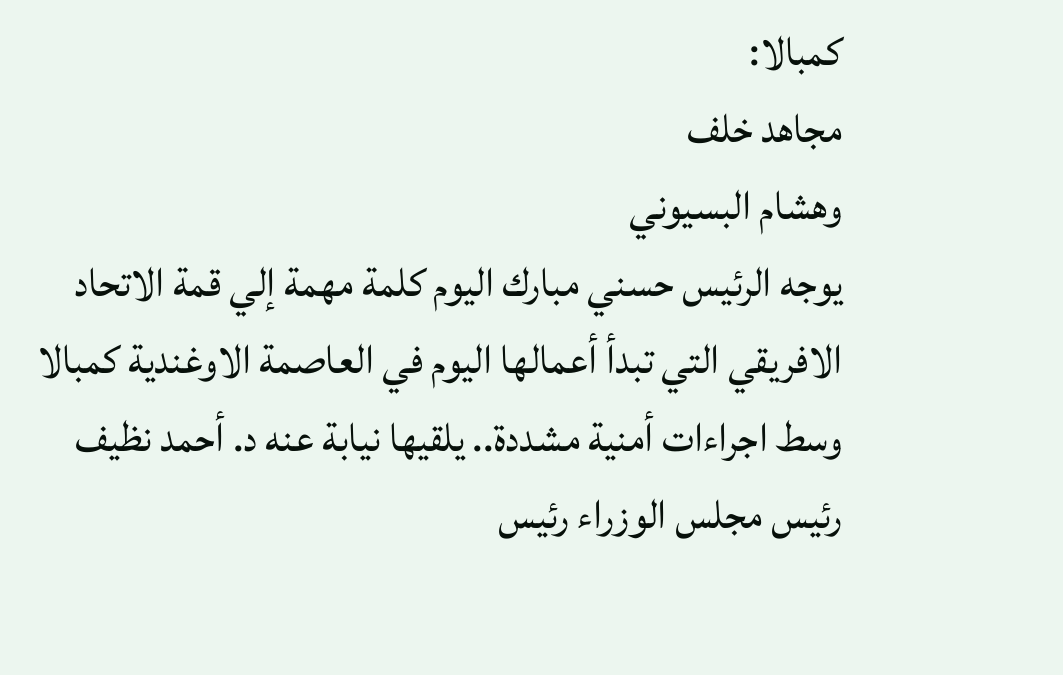كمبالا:
مجاهد خلف
وهشام البسيوني
يوجه الرئيس حسني مبارك اليوم كلمة مهمة إلي قمة الاتحاد الافريقي التي تبدأ أعمالها اليوم في العاصمة الاوغندية كمبالا وسط اجراءات أمنية مشددة.. يلقيها نيابة عنه د. أحمد نظيف رئيس مجلس الوزراء رئيس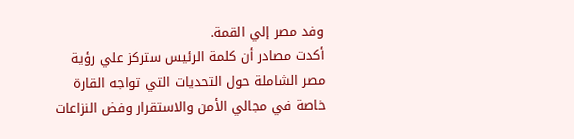وفد مصر إلي القمة.
أكدت مصادر أن كلمة الرئيس ستركز علي رؤية مصر الشاملة حول التحديات التي تواجه القارة خاصة في مجالي الأمن والاستقرار وفض النزاعات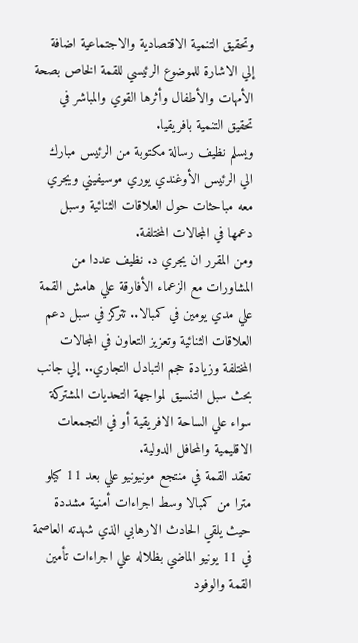وتحقيق التنمية الاقتصادية والاجتماعية اضافة إلي الاشارة للموضوع الرئيسي للقمة الخاص بصحة الأمهات والأطفال وأثرها القوي والمباشر في تحقيق التنمية بافريقيا.
ويسلم نظيف رسالة مكتوبة من الرئيس مبارك الي الرئيس الأوغندي يوري موسيفيني ويجري معه مباحثات حول العلاقات الثنائية وسبل دعمها في المجالات المختلفة.
ومن المقرر ان يجري د. نظيف عددا من المشاورات مع الزعماء الأفارقة علي هامش القمة علي مدي يومين في كمبالا.. تتركز في سبل دعم العلاقات الثنائية وتعزيز التعاون في المجالات المختلفة وزيادة حجم التبادل التجاري.. إلي جانب بحث سبل التنسيق لمواجهة التحديات المشتركة سواء علي الساحة الافريقية أو في التجمعات الاقليمية والمحافل الدولية.
تعقد القمة في منتجع مونيونيو علي بعد 11 كيلو مترا من كمبالا وسط اجراءات أمنية مشددة حيث يلقي الحادث الارهابي الذي شهدته العاصمة في 11 يونيو الماضي بظلاله علي اجراءات تأمين القمة والوفود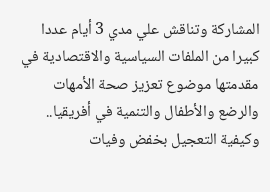المشاركة وتناقش علي مدي 3 أيام عددا كبيرا من الملفات السياسية والاقتصادية في مقدمتها موضوع تعزيز صحة الأمهات والرضع والأطفال والتنمية في أفريقيا.. وكيفية التعجيل بخفض وفيات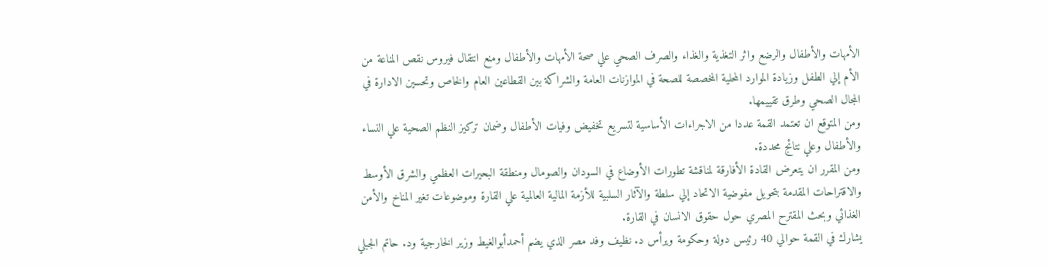الأمهات والأطفال والرضع واثر التغذية والغذاء والصرف الصحي علي صحة الأمهات والأطفال ومنع انتقال فيروس نقص المناعة من الأم إلي الطفل وزيادة الموارد المحلية المخصصة للصحة في الموازنات العامة والشراكة بين القطاعين العام والخاص وتحسين الادارة في المجال الصحي وطرق تقييمها.
ومن المتوقع ان تعتمد القمة عددا من الاجراءات الأساسية لتسريع تخفيض وفيات الأطفال وضمان تركيز النظم الصحية علي النساء والأطفال وعلي نتائج محددة.
ومن المقرر ان يتعرض القادة الأفارقة لمناقشة تطورات الأوضاع في السودان والصومال ومنطقة البحيرات العظمي والشرق الأوسط والاقتراحات المقدمة بتحويل مفوضية الاتحاد إلي سلطة والآثار السلبية للأزمة المالية العالمية علي القارة وموضوعات تغير المناخ والأمن الغذائي وبحث المقترح المصري حول حقوق الانسان في القارة.
يشارك في القمة حوالي 40 رئيس دولة وحكومة ويرأس د. نظيف وفد مصر الذي يضم أحمدأبوالغيط وزير الخارجية ود. حاتم الجبلي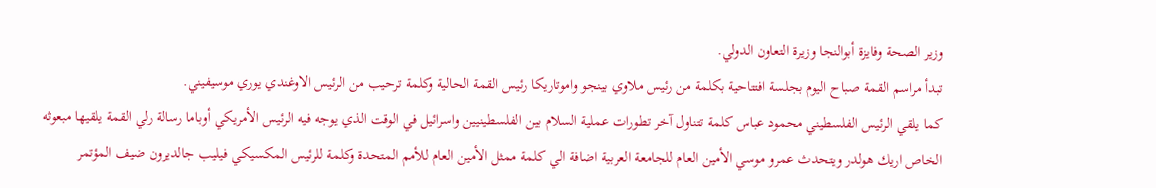وزير الصحة وفايزة أبوالنجا وزيرة التعاون الدولي.
تبدأ مراسم القمة صباح اليوم بجلسة افتتاحية بكلمة من رئيس ملاوي بينجو واموتاريكا رئيس القمة الحالية وكلمة ترحيب من الرئيس الاوغندي يوري موسيفيني.
كما يلقي الرئيس الفلسطيني محمود عباس كلمة تتناول آخر تطورات عملية السلام بين الفلسطينيين واسرائيل في الوقت الذي يوجه فيه الرئيس الأمريكي أوباما رسالة رلي القمة يلقيها مبعوثه الخاص اريك هولدر ويتحدث عمرو موسي الأمين العام للجامعة العربية اضافة الي كلمة ممثل الأمين العام للأمم المتحدة وكلمة للرئيس المكسيكي فيليب جالديرون ضيف المؤتمر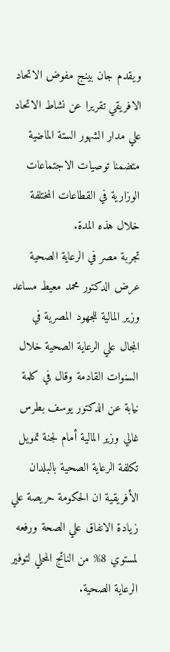ويقدم جان بينج مفوض الاتحاد الافريقي تقريرا عن نشاط الاتحاد علي مدار الشهور الستة الماضية متضمنا توصيات الاجتماعات الوزارية في القطاعات المختلفة خلال هذه المدة.
تجربة مصر في الرعاية الصحية
عرض الدكتور محمد معيط مساعد وزير المالية للجهود المصرية في المجال علي الرعاية الصحية خلال السنوات القادمة وقال في كلمة نيابة عن الدكتور يوسف بطرس غالي وزير المالية أمام لجنة تمويل تكلفة الرعاية الصحية بالبلدان الأفريقية ان الحكومة حريصة علي زيادة الانفاق علي الصحة ورفعه لمستوي 8% من الناتج المحلي لتوفير الرعاية الصحية.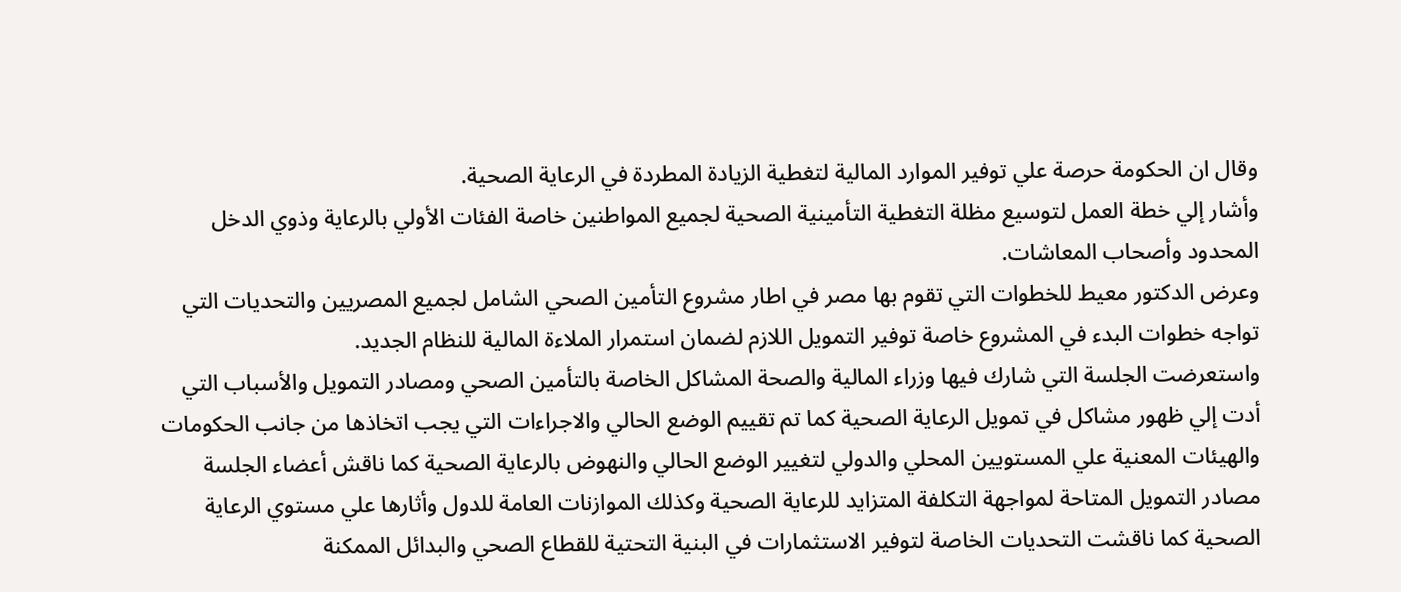وقال ان الحكومة حرصة علي توفير الموارد المالية لتغطية الزيادة المطردة في الرعاية الصحية.
وأشار إلي خطة العمل لتوسيع مظلة التغطية التأمينية الصحية لجميع المواطنين خاصة الفئات الأولي بالرعاية وذوي الدخل المحدود وأصحاب المعاشات.
وعرض الدكتور معيط للخطوات التي تقوم بها مصر في اطار مشروع التأمين الصحي الشامل لجميع المصريين والتحديات التي تواجه خطوات البدء في المشروع خاصة توفير التمويل اللازم لضمان استمرار الملاءة المالية للنظام الجديد.
واستعرضت الجلسة التي شارك فيها وزراء المالية والصحة المشاكل الخاصة بالتأمين الصحي ومصادر التمويل والأسباب التي أدت إلي ظهور مشاكل في تمويل الرعاية الصحية كما تم تقييم الوضع الحالي والاجراءات التي يجب اتخاذها من جانب الحكومات والهيئات المعنية علي المستويين المحلي والدولي لتغيير الوضع الحالي والنهوض بالرعاية الصحية كما ناقش أعضاء الجلسة مصادر التمويل المتاحة لمواجهة التكلفة المتزايد للرعاية الصحية وكذلك الموازنات العامة للدول وأثارها علي مستوي الرعاية الصحية كما ناقشت التحديات الخاصة لتوفير الاستثمارات في البنية التحتية للقطاع الصحي والبدائل الممكنة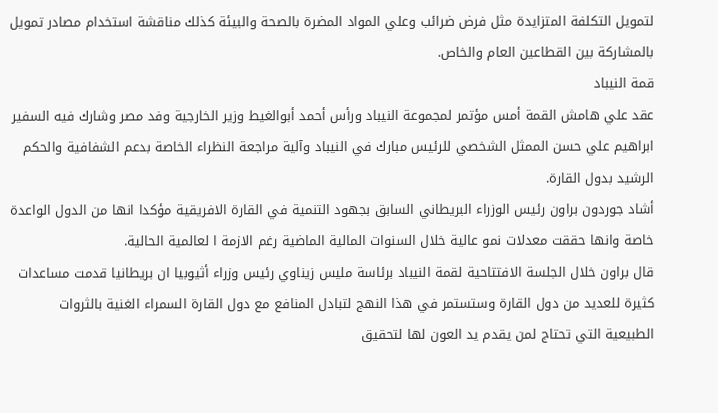لتمويل التكلفة المتزايدة مثل فرض ضرائب وعلي المواد المضرة بالصحة والبيئة كذلك مناقشة استخدام مصادر تمويل بالمشاركة بين القطاعين العام والخاص.
قمة النيباد
عقد علي هامش القمة أمس مؤتمر لمجموعة النيباد ورأس أحمد أبوالغيط وزير الخارجية وفد مصر وشارك فيه السفير ابراهيم علي حسن الممثل الشخصي للرئيس مبارك في النيباد وآلية مراجعة النظراء الخاصة بدعم الشفافية والحكم الرشيد بدول القارة.
أشاد جوردون براون رئيس الوزراء البريطاني السابق بجهود التنمية في القارة الافريقية مؤكدا انها من الدول الواعدة خاصة وانها حققت معدلات نمو عالية خلال السنوات المالية الماضية رغم الازمة ا لعالمية الحالية.
قال براون خلال الجلسة الافتتاحية لقمة النيباد برئاسة مليس زيناوي رئيس وزراء أثيوبيا ان بريطانيا قدمت مساعدات كثيرة للعديد من دول القارة وستستمر في هذا النهج لتبادل المنافع مع دول القارة السمراء الغنية بالثروات الطبيعية التي تحتاج لمن يقدم يد العون لها لتحقيق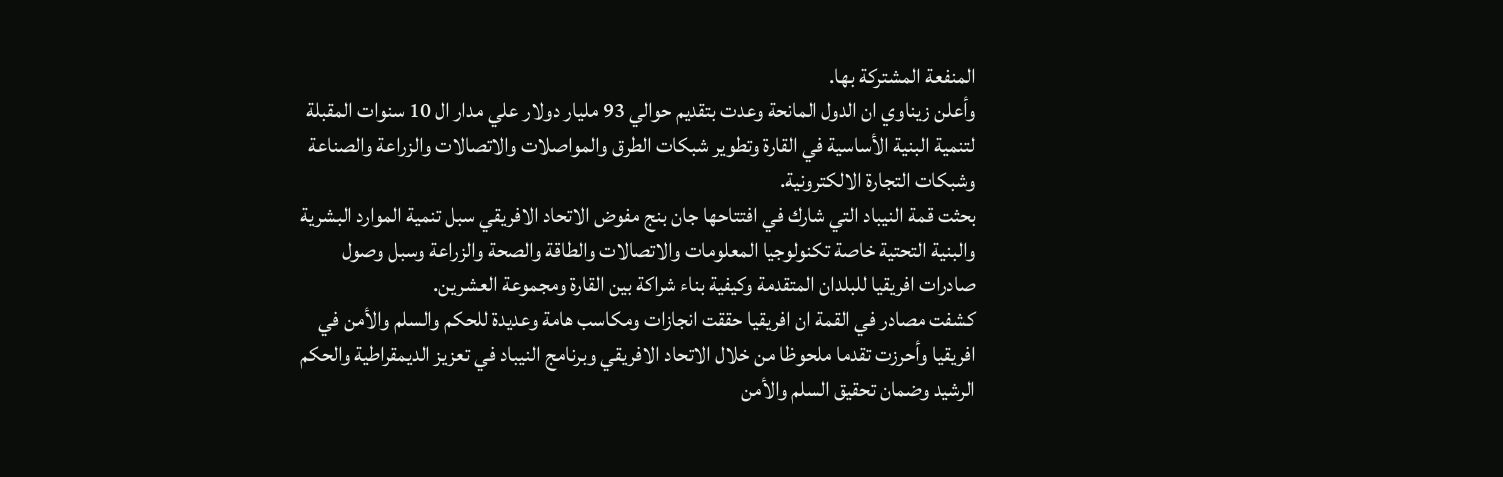المنفعة المشتركة بها.
وأعلن زيناوي ان الدول المانحة وعدت بتقديم حوالي 93 مليار دولار علي مدار ال 10 سنوات المقبلة لتنمية البنية الأساسية في القارة وتطوير شبكات الطرق والمواصلات والاتصالات والزراعة والصناعة وشبكات التجارة الالكترونية.
بحثت قمة النيباد التي شارك في افتتاحها جان بنج مفوض الاتحاد الافريقي سبل تنمية الموارد البشرية والبنية التحتية خاصة تكنولوجيا المعلومات والاتصالات والطاقة والصحة والزراعة وسبل وصول صادرات افريقيا للبلدان المتقدمة وكيفية بناء شراكة بين القارة ومجموعة العشرين.
كشفت مصادر في القمة ان افريقيا حققت انجازات ومكاسب هامة وعديدة للحكم والسلم والأمن في افريقيا وأحرزت تقدما ملحوظا من خلال الاتحاد الافريقي وبرنامج النيباد في تعزيز الديمقراطية والحكم الرشيد وضمان تحقيق السلم والأمن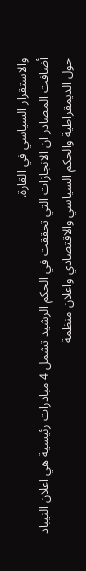والاستقرار السياسي في القارة.
أضافت المصادر ان الانجازات التي تحققت في الحكم الرشيد تشمل 4 مبادرات رئيسية هي اعلان النيباد حول الديمقراطية والحكم السياسي والاقتصادي واعلان منظمة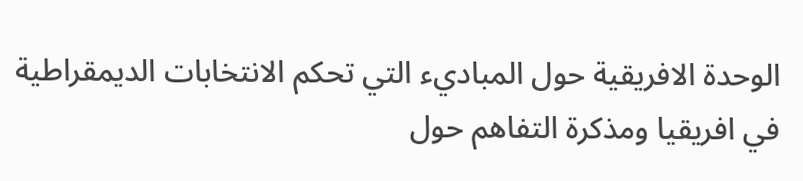الوحدة الافريقية حول المباديء التي تحكم الانتخابات الديمقراطية في افريقيا ومذكرة التفاهم حول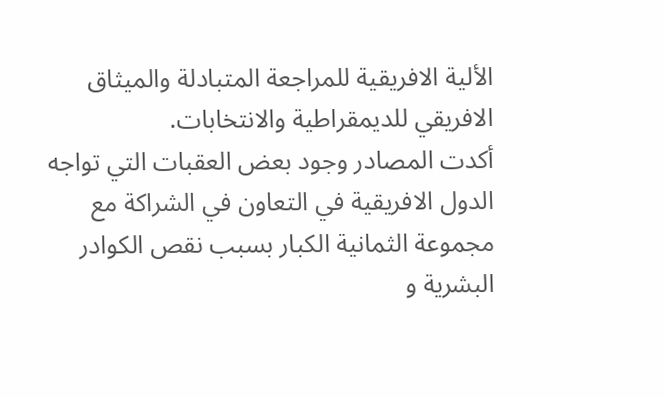الألية الافريقية للمراجعة المتبادلة والميثاق الافريقي للديمقراطية والانتخابات.
أكدت المصادر وجود بعض العقبات التي تواجه الدول الافريقية في التعاون في الشراكة مع مجموعة الثمانية الكبار بسبب نقص الكوادر البشرية و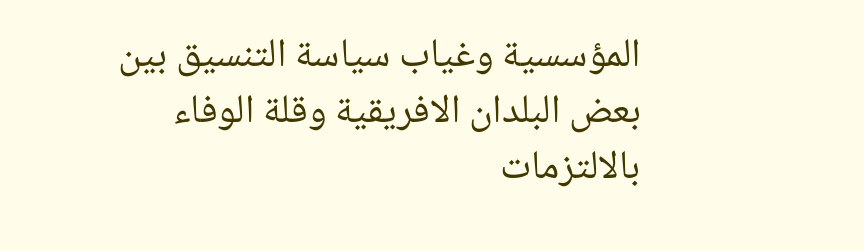المؤسسية وغياب سياسة التنسيق بين بعض البلدان الافريقية وقلة الوفاء بالالتزمات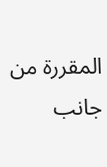المقررة من جانب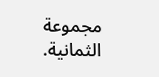مجموعة الثمانية.